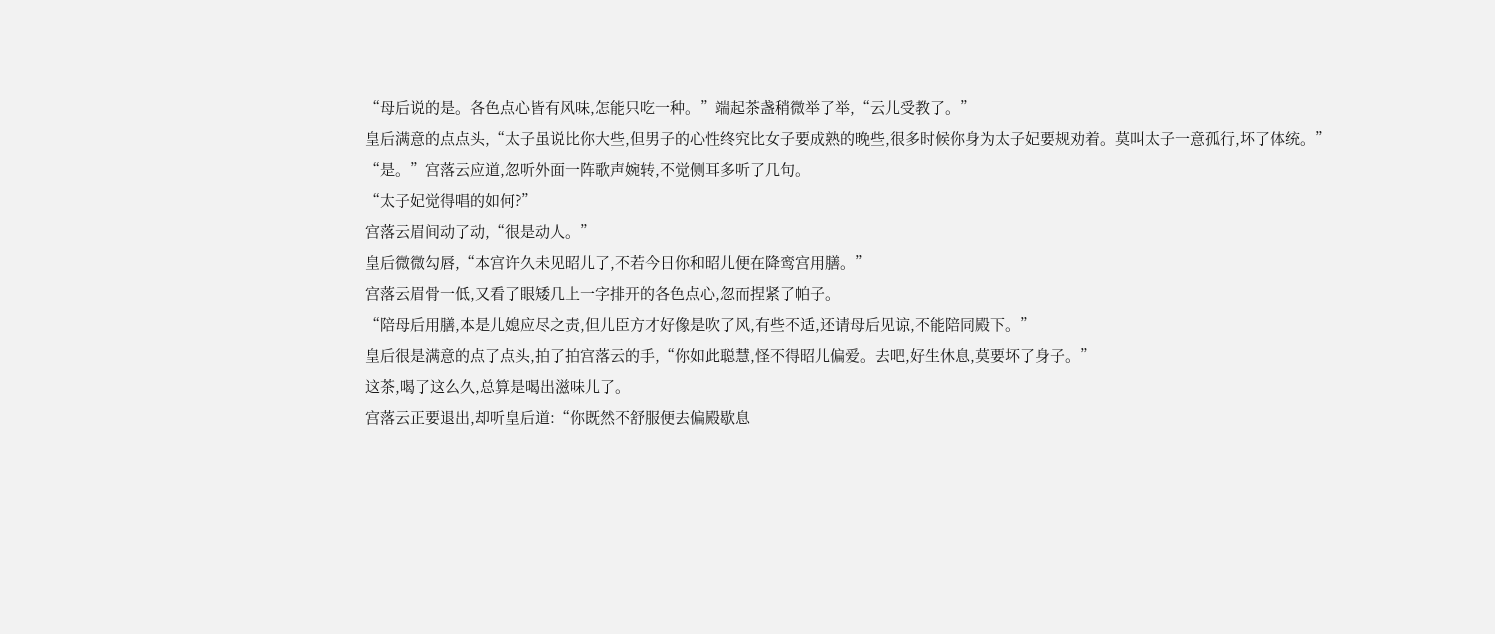“母后说的是。各色点心皆有风味,怎能只吃一种。”端起茶盏稍微举了举,“云儿受教了。”
皇后满意的点点头,“太子虽说比你大些,但男子的心性终究比女子要成熟的晚些,很多时候你身为太子妃要规劝着。莫叫太子一意孤行,坏了体统。”
“是。”宫落云应道,忽听外面一阵歌声婉转,不觉侧耳多听了几句。
“太子妃觉得唱的如何?”
宫落云眉间动了动,“很是动人。”
皇后微微勾唇,“本宫许久未见昭儿了,不若今日你和昭儿便在降鸾宫用膳。”
宫落云眉骨一低,又看了眼矮几上一字排开的各色点心,忽而捏紧了帕子。
“陪母后用膳,本是儿媳应尽之责,但儿臣方才好像是吹了风,有些不适,还请母后见谅,不能陪同殿下。”
皇后很是满意的点了点头,拍了拍宫落云的手,“你如此聪慧,怪不得昭儿偏爱。去吧,好生休息,莫要坏了身子。”
这茶,喝了这么久,总算是喝出滋味儿了。
宫落云正要退出,却听皇后道:“你既然不舒服便去偏殿歇息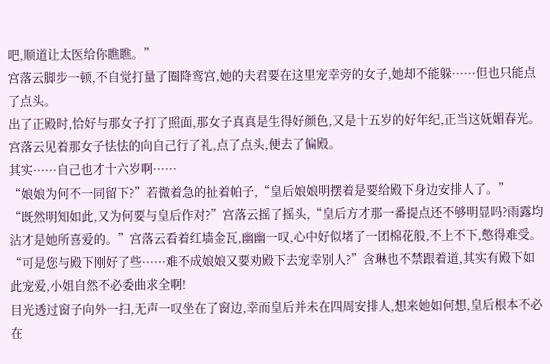吧,顺道让太医给你瞧瞧。”
宫落云脚步一顿,不自觉打量了圈降鸾宫,她的夫君要在这里宠幸旁的女子,她却不能躲······但也只能点了点头。
出了正殿时,恰好与那女子打了照面,那女子真真是生得好颜色,又是十五岁的好年纪,正当这妩媚春光。
宫落云见着那女子怯怯的向自己行了礼,点了点头,便去了偏殿。
其实······自己也才十六岁啊······
“娘娘为何不一同留下?”若微着急的扯着帕子,“皇后娘娘明摆着是要给殿下身边安排人了。”
“既然明知如此,又为何要与皇后作对?”宫落云摇了摇头,“皇后方才那一番提点还不够明显吗?雨露均沾才是她所喜爱的。”宫落云看着红墙金瓦,幽幽一叹,心中好似堵了一团棉花般,不上不下,憋得难受。
“可是您与殿下刚好了些······难不成娘娘又要劝殿下去宠幸别人?”含琳也不禁跟着道,其实有殿下如此宠爱,小姐自然不必委曲求全啊!
目光透过窗子向外一扫,无声一叹坐在了窗边,幸而皇后并未在四周安排人,想来她如何想,皇后根本不必在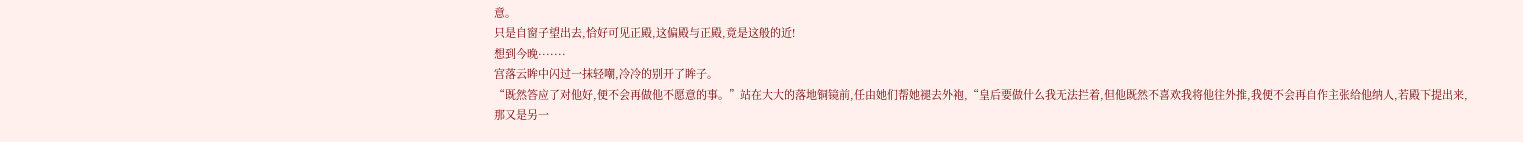意。
只是自窗子望出去,恰好可见正殿,这偏殿与正殿,竟是这般的近!
想到今晚·······
宫落云眸中闪过一抹轻嘲,冷冷的别开了眸子。
“既然答应了对他好,便不会再做他不愿意的事。”站在大大的落地铜镜前,任由她们帮她褪去外袍,“皇后要做什么我无法拦着,但他既然不喜欢我将他往外推,我便不会再自作主张给他纳人,若殿下提出来,那又是另一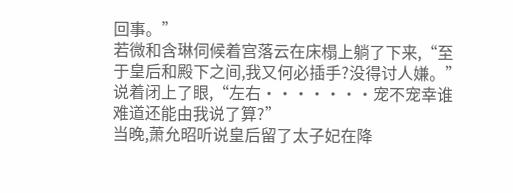回事。”
若微和含琳伺候着宫落云在床榻上躺了下来,“至于皇后和殿下之间,我又何必插手?没得讨人嫌。”说着闭上了眼,“左右·······宠不宠幸谁难道还能由我说了算?”
当晚,萧允昭听说皇后留了太子妃在降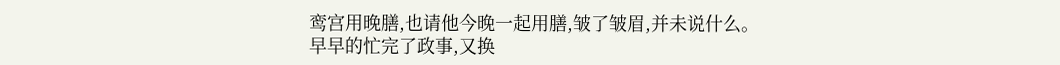鸾宫用晚膳,也请他今晚一起用膳,皱了皱眉,并未说什么。
早早的忙完了政事,又换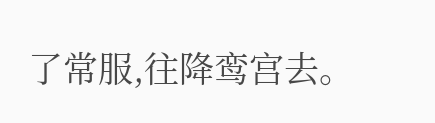了常服,往降鸾宫去。